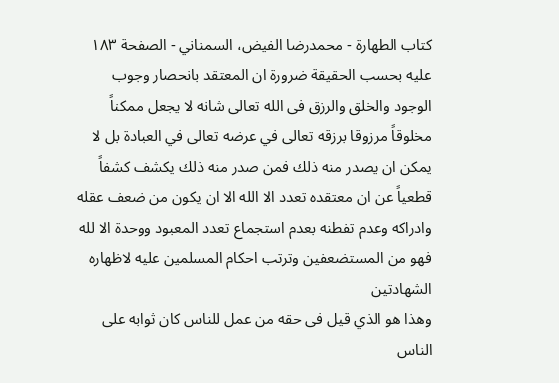كتاب الطهارة - محمدرضا الفيض، السمناني - الصفحة ١٨٣
عليه بحسب الحقيقة ضرورة ان المعتقد بانحصار وجوب الوجود والخلق والرزق فى الله تعالى شانه لا يجعل ممكناً مخلوقاً مرزوقا برزقه تعالى في عرضه تعالى في العبادة بل لا يمكن ان يصدر منه ذلك فمن صدر منه ذلك يكشف كشفاً قطعياً عن ان معتقده تعدد الا الله الا ان يكون من ضعف عقله وادراكه وعدم تفطنه بعدم استجماع تعدد المعبود ووحدة الا لله فهو من المستضعفين وترتب احكام المسلمين عليه لاظهاره الشهادتين
وهذا هو الذي قيل فى حقه من عمل للناس كان ثوابه على الناس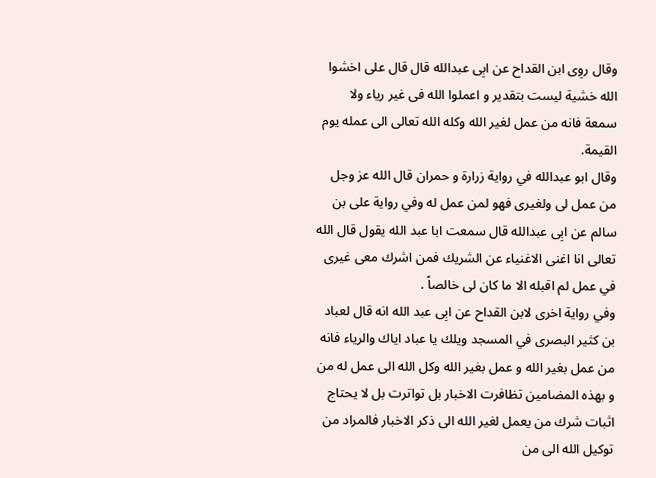وقال روِی ابن القداح عن ابِی عبدالله قال قال على اخشوا الله خشية ليست بتقدير و اعملوا الله فى غير رياء ولا سمعة فانه من عمل لغير الله وكله الله تعالى الى عمله يوم القيمة.
وقال ابو عبدالله في رواية زرارة و حمران قال الله عز وجل من عمل لى ولغيرى فهو لمن عمل له وفي رواية على بن سالم عن ابِی عبدالله قال سمعت ابا عبد الله يقول قال الله تعالى انا اغنى الاغنياء عن الشريك فمن اشرك معى غيرى في عمل لم اقبله الا ما كان لى خالصاً .
وفي رواية اخرى لابن القداح عن ابِی عبد الله انه قال لعباد بن كثير البصرى في المسجد ويلك يا عباد اياك والرياء فانه من عمل بغير الله و عمل بغير الله وكل الله الى عمل له من و بهذه المضامين تظافرت الاخبار بل تواترت بل لا يحتاج اثبات شرك من يعمل لغير الله الى ذكر الاخبار فالمراد من توكيل الله الى من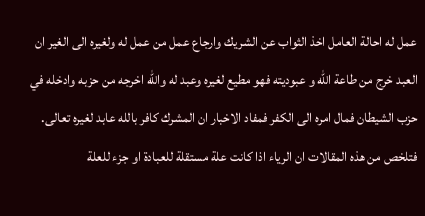عمل له احالة العامل اخذ الثواب عن الشريك وارجاع عمل من عمل له ولغيره الى الغير ان العبد خرج من طاعة الله و عبوديته فهو مطيع لغيره وعبد له والله اخرجه من حزبه وادخله في حزب الشيطان فمال امره الى الكفر فمفاد الاخبار ان المشرك كافر بالله عابد لغيره تعالى.
فتلخص من هذه المقالات ان الرياء اذا كانت علة مستقلة للعبادة او جزء للعلة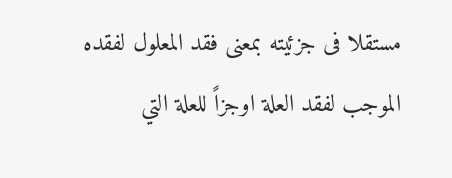مستقلا فى جزئيته بمعنى فقد المعلول لفقده الموجب لفقد العلة اوجزاً للعلة التي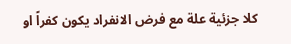كلا جزئية علة مع فرض الانفراد يكون كفراً او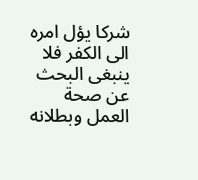شركا يؤل امره الى الكفر فلا ينبغى البحث عن صحة العمل وبطلانه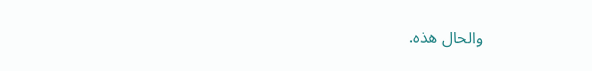والحال هذه.